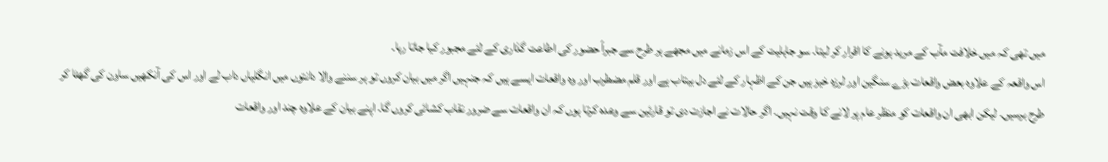میں تھی کہ میں خلافت مآب کے مرید ہونے کا اقرار کر لیتا۔ سو جاہلیت کے اس زمانے میں مجھے ہر طرح سے جبراً حضور کی اطاعت گذاری کے لئے مجبور کیا جاتا رہا۔
اس واقعہ کے علاوہ بعض واقعات بڑے سنگین اور لرزہ خیز ہیں جن کے اظہار کے لئے دل بیتاب ہے اور قلم مضطرب اور وہ واقعات ایسے ہیں کہ جنہیں اگر میں بیان کروں تو ہر سننے والا دانتوں میں انگلیاں داب لے اور اس کی آنکھیں ساون کی گھٹا کر طرح برسیں۔ لیکن ابھی ان واقعات کو منظر عام پر لانے کا وقت نہیں۔ اگر حالات نے اجازت دی تو قارئین سے وعدہ کرتا ہوں کہ ان واقعات سے ضرور نقاب کشائی کروں گا۔ اپنے بیان کے علاوہ چند اور واقعات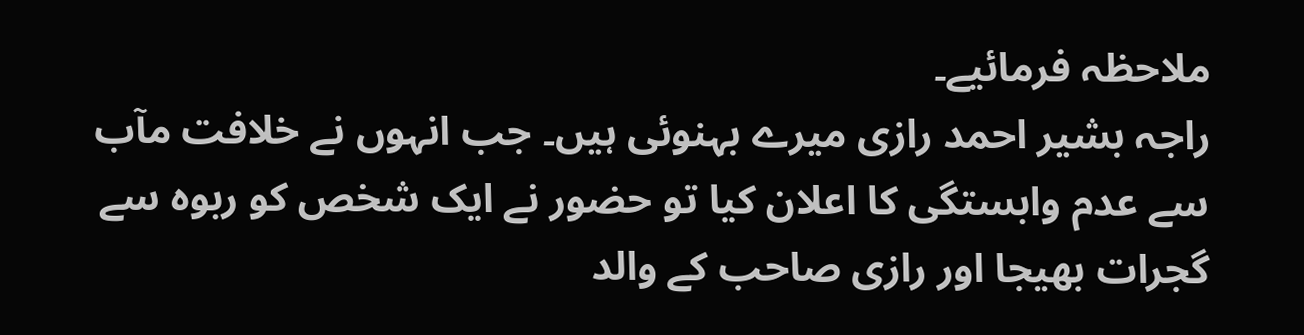ملاحظہ فرمائیے۔
راجہ بشیر احمد رازی میرے بہنوئی ہیں۔ جب انہوں نے خلافت مآب سے عدم وابستگی کا اعلان کیا تو حضور نے ایک شخص کو ربوہ سے گجرات بھیجا اور رازی صاحب کے والد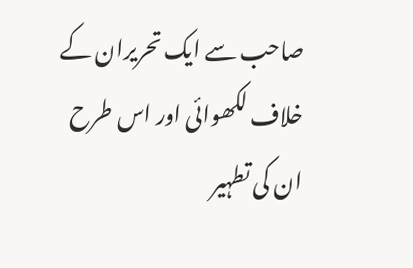صاحب سے ایک تحریران کے خلاف لکھوائی اور اس طرح ان کی تطہیر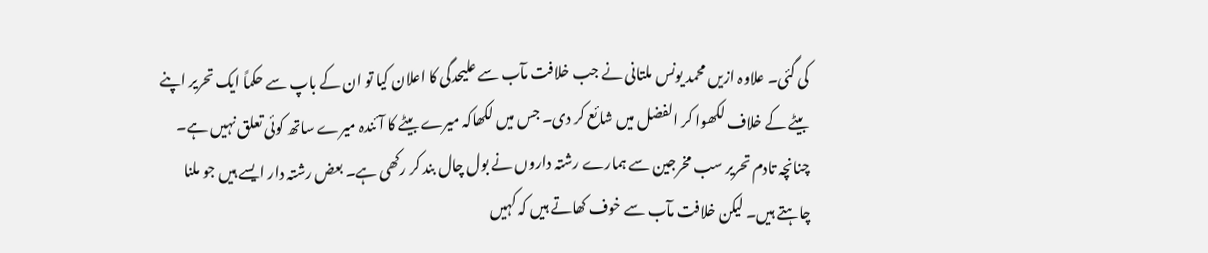کی گئی۔ علاوہ ازیں محمد یونس ملتانی نے جب خلافت مآب سے علیحدگی کا اعلان کیا تو ان کے باپ سے حکماً ایک تحریر اپنے بیٹے کے خلاف لکھوا کر الفضل میں شائع کر دی۔ جس میں لکھاکہ میرے بیٹے کا آئندہ میرے ساتھ کوئی تعلق نہیں ہے۔ چنانچہ تادم تحریر سب مخرجین سے ہمارے رشتہ داروں نے بول چال بند کر رکھی ہے۔ بعض رشتہ دار ایسے ہیں جو ملنا چاہتے ہیں۔ لیکن خلافت مآب سے خوف کھاتے ہیں کہ کہیں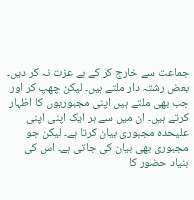جماعت سے خارج کر کے بے عزت نہ کر دیں۔ بعض رشتہ دار ملتے ہیں۔ لیکن چھپ کر اور جب بھی ملتے ہیں اپنی مجبوریوں کا اظہار کرتے ہیں۔ ان میں سے ہر ایک اپنی اپنی علیحدہ مجبوری بیان کرتا ہے۔ لیکن جو مجبوری بھی بیان کی جاتی ہے۔ اس کی بنیاد حضور کا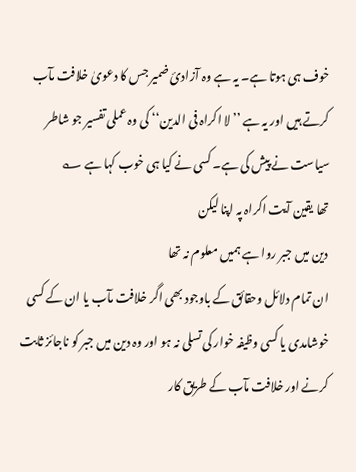خوف ہی ہوتا ہے۔ یہ ہے وہ آزادیٔ ضمیر جس کا دعویٰ خلافت مآب کرتے ہیں اور یہ ہے ’’لا اکراہ فی الدین‘‘ کی وہ عملی تفسیر جو شاطر سیاست نے پیش کی ہے۔ کسی نے کیا ہی خوب کہا ہے ؎
تھا یقین آیت اکراہ پہ اپنا لیکن
دین میں جبر روا ہے ہمیں معلوم نہ تھا
ان تمام دلائل وحقائق کے باوجود بھی اگر خلافت مآب یا ان کے کسی خوشامدی یا کسی وظیفہ خوار کی تسلی نہ ہو اور وہ دین میں جبر کو ناجائز ثابت کرنے اور خلافت مآب کے طریق کار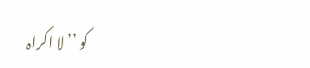کو ’’لا اکراہ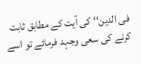فی الدین‘‘ کی آیت کے مطابق ثابت کرنے کی سعی وجہد فرمائے تو اسے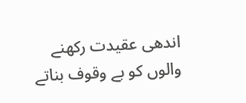اندھی عقیدت رکھنے والوں کو بے وقوف بناتے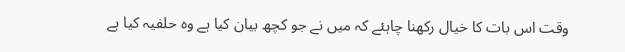وقت اس بات کا خیال رکھنا چاہئے کہ میں نے جو کچھ بیان کیا ہے وہ حلفیہ کیا ہے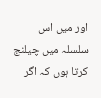اور میں اس سلسلہ میں چیلنج کرتا ہوں کہ اگر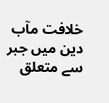خلافت مآب دین میں جبر سے متعلق